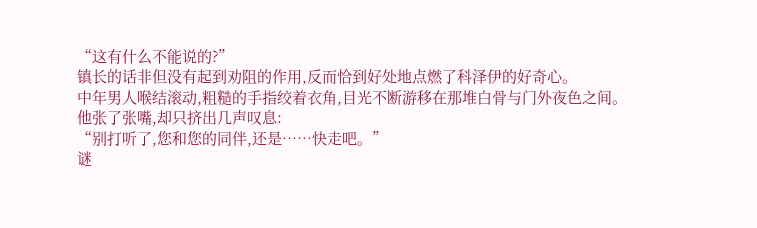“这有什么不能说的?”
镇长的话非但没有起到劝阻的作用,反而恰到好处地点燃了科泽伊的好奇心。
中年男人喉结滚动,粗糙的手指绞着衣角,目光不断游移在那堆白骨与门外夜色之间。
他张了张嘴,却只挤出几声叹息:
“别打听了,您和您的同伴,还是……快走吧。”
谜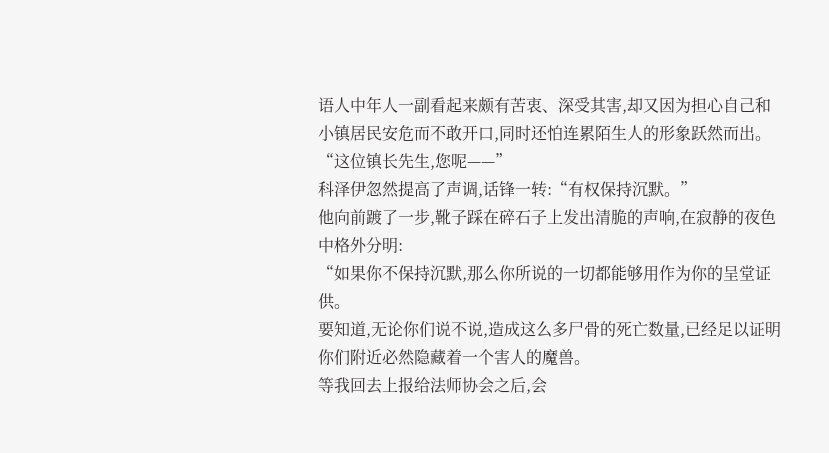语人中年人一副看起来颇有苦衷、深受其害,却又因为担心自己和小镇居民安危而不敢开口,同时还怕连累陌生人的形象跃然而出。
“这位镇长先生,您呢——”
科泽伊忽然提高了声调,话锋一转:“有权保持沉默。”
他向前踱了一步,靴子踩在碎石子上发出清脆的声响,在寂静的夜色中格外分明:
“如果你不保持沉默,那么你所说的一切都能够用作为你的呈堂证供。
要知道,无论你们说不说,造成这么多尸骨的死亡数量,已经足以证明你们附近必然隐藏着一个害人的魔兽。
等我回去上报给法师协会之后,会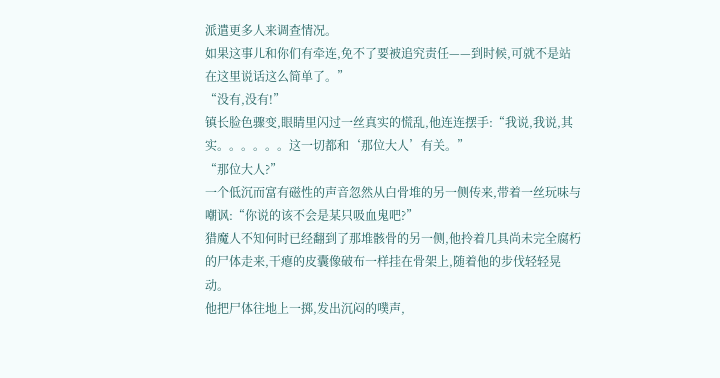派遣更多人来调查情况。
如果这事儿和你们有牵连,免不了要被追究责任——到时候,可就不是站在这里说话这么简单了。”
“没有,没有!”
镇长脸色骤变,眼睛里闪过一丝真实的慌乱,他连连摆手:“我说,我说,其实。。。。。。这一切都和‘那位大人’有关。”
“那位大人?”
一个低沉而富有磁性的声音忽然从白骨堆的另一侧传来,带着一丝玩味与嘲讽:“你说的该不会是某只吸血鬼吧?”
猎魔人不知何时已经翻到了那堆骸骨的另一侧,他拎着几具尚未完全腐朽的尸体走来,干瘪的皮囊像破布一样挂在骨架上,随着他的步伐轻轻晃动。
他把尸体往地上一掷,发出沉闷的噗声,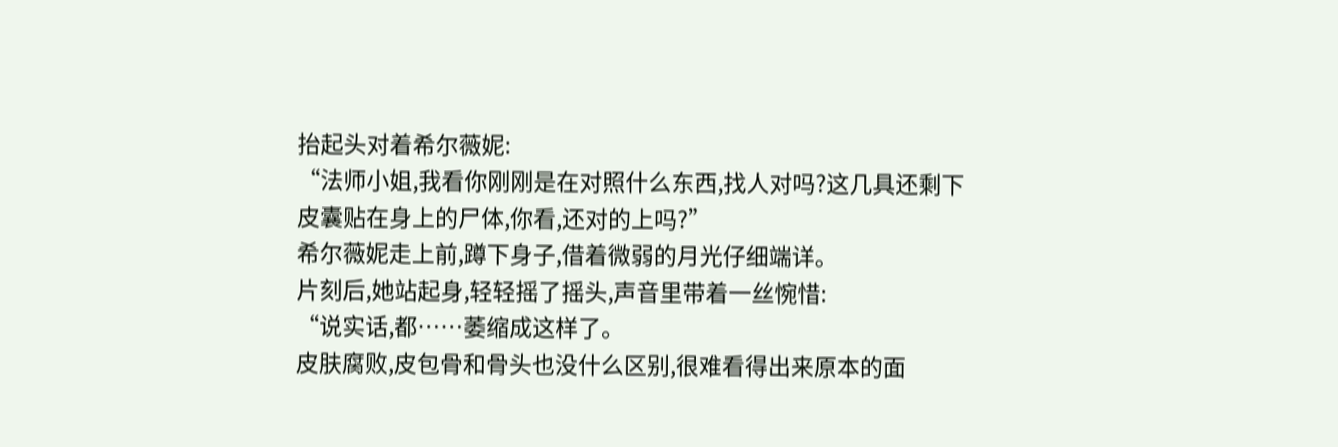抬起头对着希尔薇妮:
“法师小姐,我看你刚刚是在对照什么东西,找人对吗?这几具还剩下皮囊贴在身上的尸体,你看,还对的上吗?”
希尔薇妮走上前,蹲下身子,借着微弱的月光仔细端详。
片刻后,她站起身,轻轻摇了摇头,声音里带着一丝惋惜:
“说实话,都……萎缩成这样了。
皮肤腐败,皮包骨和骨头也没什么区别,很难看得出来原本的面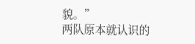貌。”
两队原本就认识的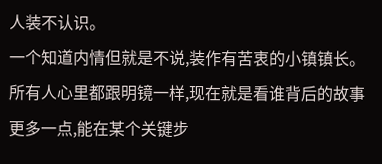人装不认识。
一个知道内情但就是不说,装作有苦衷的小镇镇长。
所有人心里都跟明镜一样,现在就是看谁背后的故事更多一点,能在某个关键步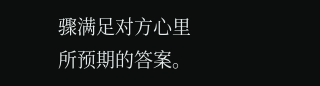骤满足对方心里所预期的答案。